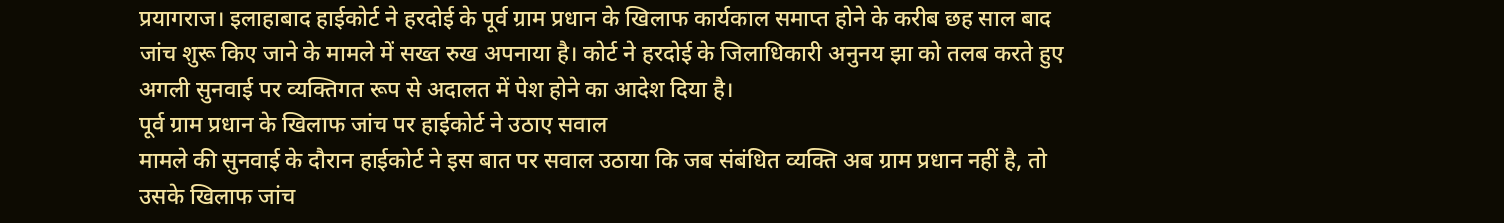प्रयागराज। इलाहाबाद हाईकोर्ट ने हरदोई के पूर्व ग्राम प्रधान के खिलाफ कार्यकाल समाप्त होने के करीब छह साल बाद जांच शुरू किए जाने के मामले में सख्त रुख अपनाया है। कोर्ट ने हरदोई के जिलाधिकारी अनुनय झा को तलब करते हुए अगली सुनवाई पर व्यक्तिगत रूप से अदालत में पेश होने का आदेश दिया है।
पूर्व ग्राम प्रधान के खिलाफ जांच पर हाईकोर्ट ने उठाए सवाल
मामले की सुनवाई के दौरान हाईकोर्ट ने इस बात पर सवाल उठाया कि जब संबंधित व्यक्ति अब ग्राम प्रधान नहीं है, तो उसके खिलाफ जांच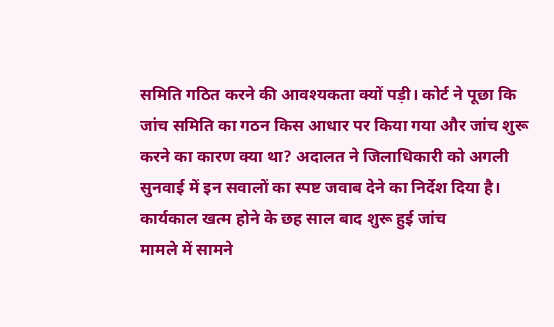समिति गठित करने की आवश्यकता क्यों पड़ी। कोर्ट ने पूछा कि जांच समिति का गठन किस आधार पर किया गया और जांच शुरू करने का कारण क्या था? अदालत ने जिलाधिकारी को अगली सुनवाई में इन सवालों का स्पष्ट जवाब देने का निर्देश दिया है।
कार्यकाल खत्म होने के छह साल बाद शुरू हुई जांच
मामले में सामने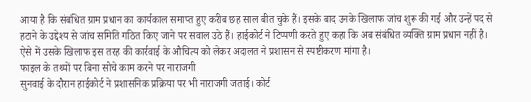आया है कि संबंधित ग्राम प्रधान का कार्यकाल समाप्त हुए करीब छह साल बीत चुके हैं। इसके बाद उनके खिलाफ जांच शुरू की गई और उन्हें पद से हटाने के उद्देश्य से जांच समिति गठित किए जाने पर सवाल उठे हैं। हाईकोर्ट ने टिप्पणी करते हुए कहा कि अब संबंधित व्यक्ति ग्राम प्रधान नहीं है। ऐसे में उसके खिलाफ इस तरह की कार्रवाई के औचित्य को लेकर अदालत ने प्रशासन से स्पष्टीकरण मांगा है।
फाइल के तथ्यों पर बिना सोचे काम करने पर नाराजगी
सुनवाई के दौरान हाईकोर्ट ने प्रशासनिक प्रक्रिया पर भी नाराजगी जताई। कोर्ट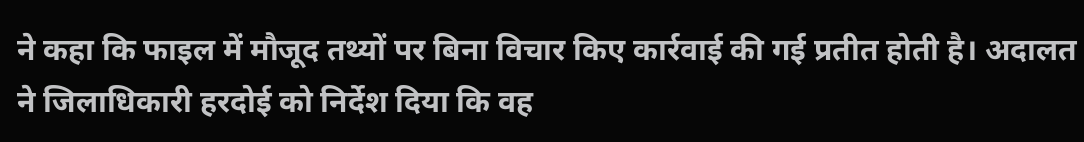ने कहा कि फाइल में मौजूद तथ्यों पर बिना विचार किए कार्रवाई की गई प्रतीत होती है। अदालत ने जिलाधिकारी हरदोई को निर्देश दिया कि वह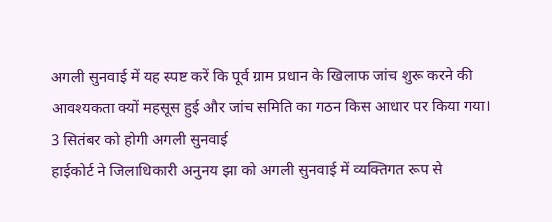अगली सुनवाई में यह स्पष्ट करें कि पूर्व ग्राम प्रधान के खिलाफ जांच शुरू करने की आवश्यकता क्यों महसूस हुई और जांच समिति का गठन किस आधार पर किया गया।
3 सितंबर को होगी अगली सुनवाई
हाईकोर्ट ने जिलाधिकारी अनुनय झा को अगली सुनवाई में व्यक्तिगत रूप से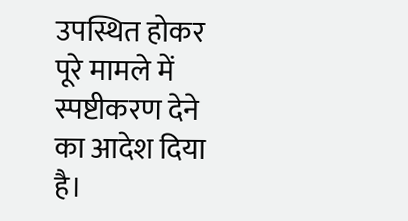उपस्थित होकर पूरे मामले में स्पष्टीकरण देने का आदेश दिया है।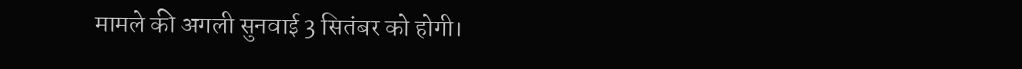मामले की अगली सुनवाई 3 सितंबर को होगी।